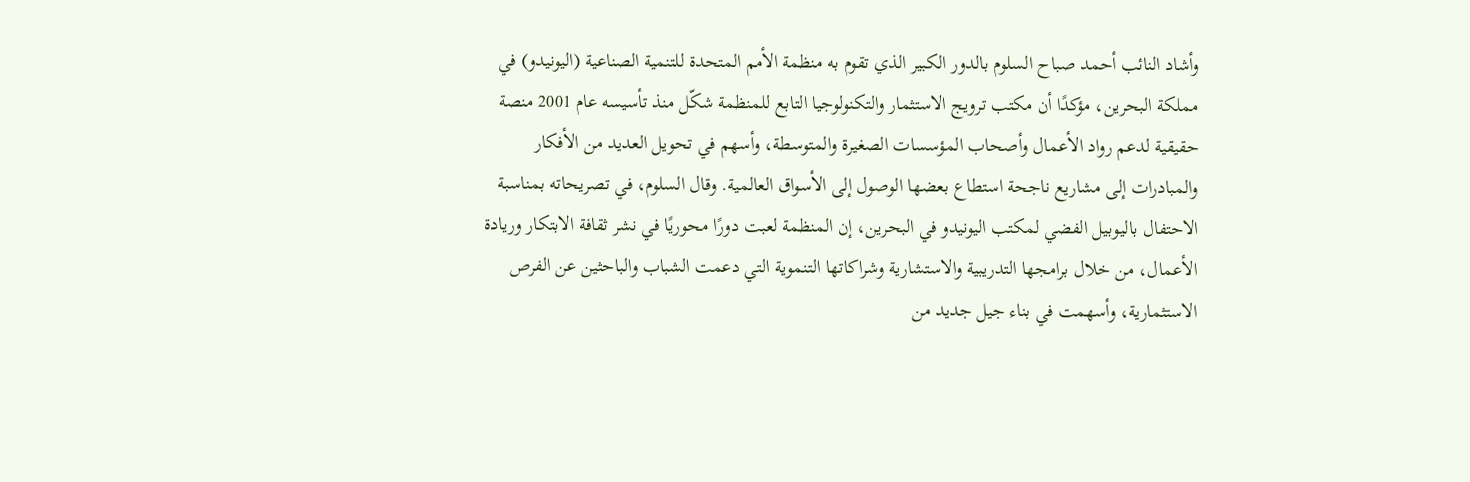وأشاد النائب أحمد صباح السلوم بالدور الكبير الذي تقوم به منظمة الأمم المتحدة للتنمية الصناعية (اليونيدو) في مملكة البحرين، مؤكدًا أن مكتب ترويج الاستثمار والتكنولوجيا التابع للمنظمة شكّل منذ تأسيسه عام 2001 منصة حقيقية لدعم رواد الأعمال وأصحاب المؤسسات الصغيرة والمتوسطة، وأسهم في تحويل العديد من الأفكار والمبادرات إلى مشاريع ناجحة استطاع بعضها الوصول إلى الأسواق العالمية. وقال السلوم، في تصريحاته بمناسبة الاحتفال باليوبيل الفضي لمكتب اليونيدو في البحرين، إن المنظمة لعبت دورًا محوريًا في نشر ثقافة الابتكار وريادة الأعمال، من خلال برامجها التدريبية والاستشارية وشراكاتها التنموية التي دعمت الشباب والباحثين عن الفرص الاستثمارية، وأسهمت في بناء جيل جديد من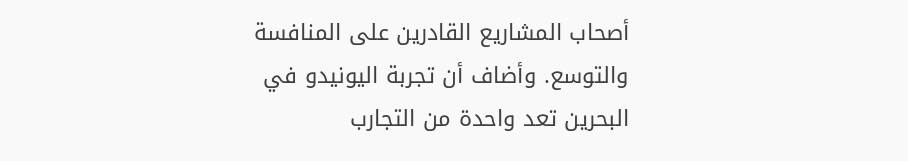أصحاب المشاريع القادرين على المنافسة والتوسع. وأضاف أن تجربة اليونيدو في البحرين تعد واحدة من التجارب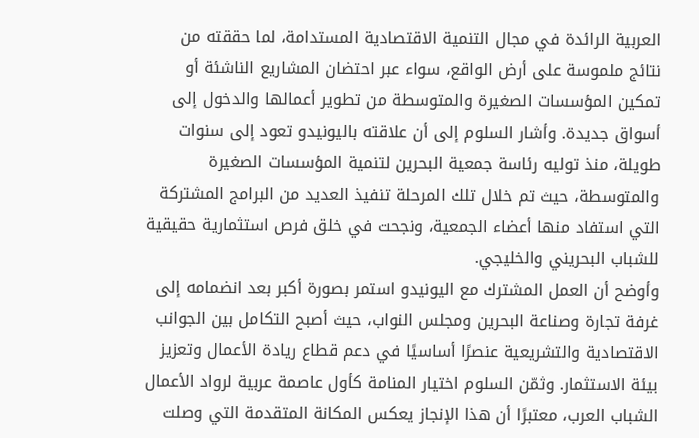العربية الرائدة في مجال التنمية الاقتصادية المستدامة، لما حققته من نتائج ملموسة على أرض الواقع، سواء عبر احتضان المشاريع الناشئة أو تمكين المؤسسات الصغيرة والمتوسطة من تطوير أعمالها والدخول إلى أسواق جديدة. وأشار السلوم إلى أن علاقته باليونيدو تعود إلى سنوات طويلة، منذ توليه رئاسة جمعية البحرين لتنمية المؤسسات الصغيرة والمتوسطة، حيث تم خلال تلك المرحلة تنفيذ العديد من البرامج المشتركة التي استفاد منها أعضاء الجمعية، ونجحت في خلق فرص استثمارية حقيقية للشباب البحريني والخليجي.
وأوضح أن العمل المشترك مع اليونيدو استمر بصورة أكبر بعد انضمامه إلى غرفة تجارة وصناعة البحرين ومجلس النواب، حيث أصبح التكامل بين الجوانب الاقتصادية والتشريعية عنصرًا أساسيًا في دعم قطاع ريادة الأعمال وتعزيز بيئة الاستثمار. وثمّن السلوم اختيار المنامة كأول عاصمة عربية لرواد الأعمال الشباب العرب، معتبرًا أن هذا الإنجاز يعكس المكانة المتقدمة التي وصلت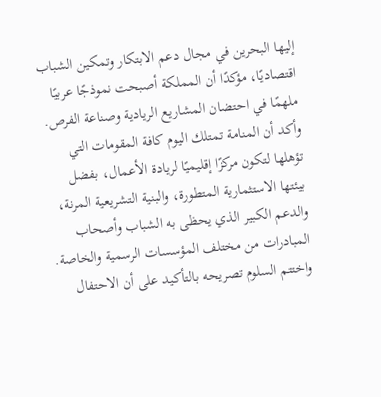إليها البحرين في مجال دعم الابتكار وتمكين الشباب اقتصاديًا، مؤكدًا أن المملكة أصبحت نموذجًا عربيًا ملهمًا في احتضان المشاريع الريادية وصناعة الفرص. وأكد أن المنامة تمتلك اليوم كافة المقومات التي تؤهلها لتكون مركزًا إقليميًا لريادة الأعمال، بفضل بيئتها الاستثمارية المتطورة، والبنية التشريعية المرنة، والدعم الكبير الذي يحظى به الشباب وأصحاب المبادرات من مختلف المؤسسات الرسمية والخاصة. واختتم السلوم تصريحه بالتأكيد على أن الاحتفال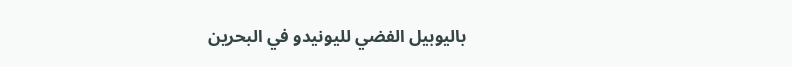باليوبيل الفضي لليونيدو في البحرين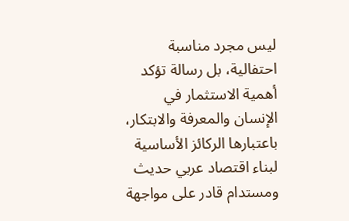ليس مجرد مناسبة احتفالية، بل رسالة تؤكد أهمية الاستثمار في الإنسان والمعرفة والابتكار، باعتبارها الركائز الأساسية لبناء اقتصاد عربي حديث ومستدام قادر على مواجهة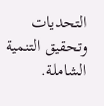التحديات وتحقيق التنمية الشاملة.